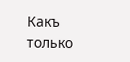Какъ только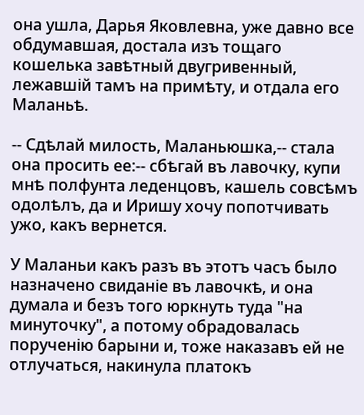она ушла, Дарья Яковлевна, уже давно все обдумавшая, достала изъ тощаго кошелька завѣтный двугривенный, лежавшій тамъ на примѣту, и отдала его Маланьѣ.

-- Сдѣлай милость, Маланьюшка,-- стала она просить ее:-- сбѣгай въ лавочку, купи мнѣ полфунта леденцовъ, кашель совсѣмъ одолѣлъ, да и Иришу хочу попотчивать ужо, какъ вернется.

У Маланьи какъ разъ въ этотъ часъ было назначено свиданіе въ лавочкѣ, и она думала и безъ того юркнуть туда "на минуточку", а потому обрадовалась порученію барыни и, тоже наказавъ ей не отлучаться, накинула платокъ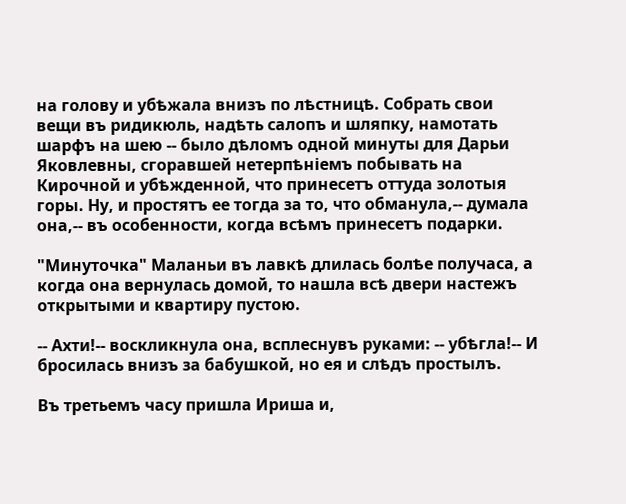на голову и убѣжала внизъ по лѣстницѣ. Собрать свои вещи въ ридикюль, надѣть салопъ и шляпку, намотать шарфъ на шею -- было дѣломъ одной минуты для Дарьи Яковлевны, сгоравшей нетерпѣніемъ побывать на Кирочной и убѣжденной, что принесетъ оттуда золотыя горы. Ну, и простятъ ее тогда за то, что обманула,-- думала она,-- въ особенности, когда всѣмъ принесетъ подарки.

"Минуточка" Маланьи въ лавкѣ длилась болѣе получаса, а когда она вернулась домой, то нашла всѣ двери настежъ открытыми и квартиру пустою.

-- Ахти!-- воскликнула она, всплеснувъ руками: -- убѣгла!-- И бросилась внизъ за бабушкой, но ея и слѣдъ простылъ.

Въ третьемъ часу пришла Ириша и,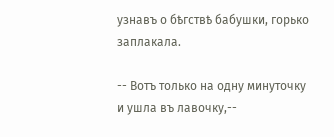узнавъ о бѣгствѣ бабушки, горько заплакала.

-- Вотъ только на одну минуточку и ушла въ лавочку,--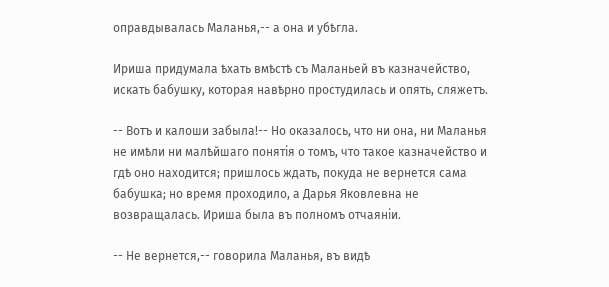оправдывалась Маланья,-- а она и убѣгла.

Ириша придумала ѣхать вмѣстѣ съ Маланьей въ казначейство, искать бабушку, которая навѣрно простудилась и опять, сляжетъ.

-- Вотъ и калоши забыла!-- Но оказалось, что ни она, ни Маланья не имѣли ни малѣйшаго понятія о томъ, что такое казначейство и гдѣ оно находится; пришлось ждать, покуда не вернется сама бабушка; но время проходило, а Дарья Яковлевна не возвращалась. Ириша была въ полномъ отчаяніи.

-- Не вернется,-- говорила Маланья, въ видѣ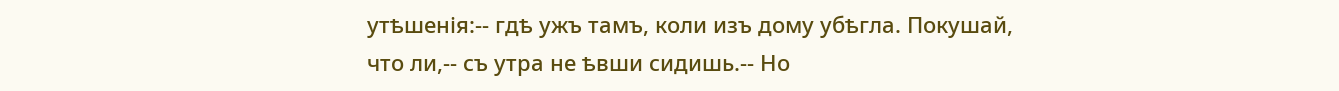утѣшенія:-- гдѣ ужъ тамъ, коли изъ дому убѣгла. Покушай, что ли,-- съ утра не ѣвши сидишь.-- Но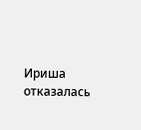Ириша отказалась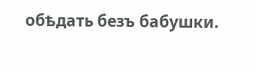обѣдать безъ бабушки.